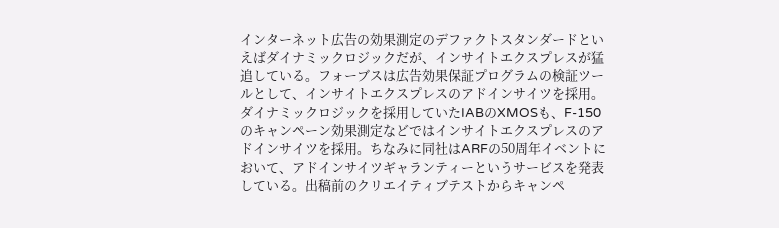インターネット広告の効果測定のデファクトスタンダードといえばダイナミックロジックだが、インサイトエクスプレスが猛追している。フォーブスは広告効果保証プログラムの検証ツールとして、インサイトエクスプレスのアドインサイツを採用。ダイナミックロジックを採用していたIABのXMOSも、F-150のキャンペーン効果測定などではインサイトエクスプレスのアドインサイツを採用。ちなみに同社はARFの50周年イベントにおいて、アドインサイツギャランティーというサービスを発表している。出稿前のクリエイティブテストからキャンペ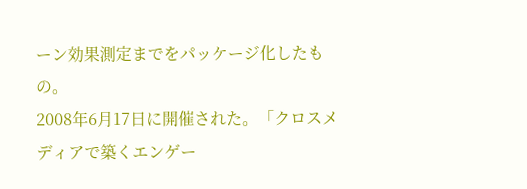ーン効果測定までをパッケージ化したもの。
2008年6月17日に開催された。「クロスメディアで築くエンゲー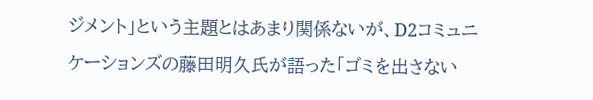ジメント」という主題とはあまり関係ないが、D2コミュニケーションズの藤田明久氏が語った「ゴミを出さない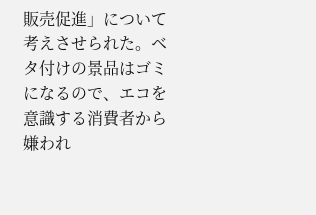販売促進」について考えさせられた。ベタ付けの景品はゴミになるので、エコを意識する消費者から嫌われ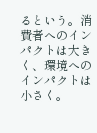るという。消費者へのインパクトは大きく、環境へのインパクトは小さく。